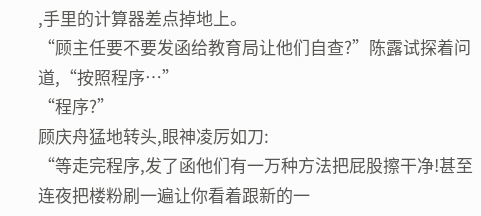,手里的计算器差点掉地上。
“顾主任要不要发函给教育局让他们自查?”陈露试探着问道,“按照程序…”
“程序?”
顾庆舟猛地转头,眼神凌厉如刀:
“等走完程序,发了函他们有一万种方法把屁股擦干净!甚至连夜把楼粉刷一遍让你看着跟新的一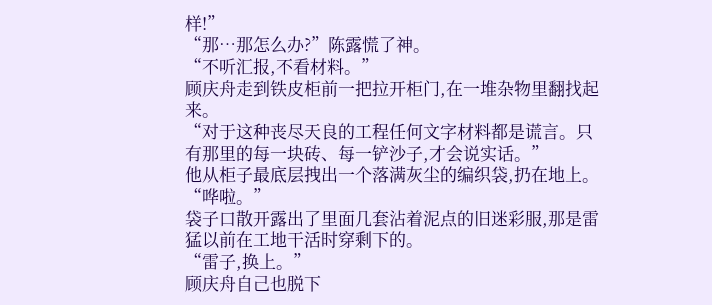样!”
“那…那怎么办?”陈露慌了神。
“不听汇报,不看材料。”
顾庆舟走到铁皮柜前一把拉开柜门,在一堆杂物里翻找起来。
“对于这种丧尽天良的工程任何文字材料都是谎言。只有那里的每一块砖、每一铲沙子,才会说实话。”
他从柜子最底层拽出一个落满灰尘的编织袋,扔在地上。
“哗啦。”
袋子口散开露出了里面几套沾着泥点的旧迷彩服,那是雷猛以前在工地干活时穿剩下的。
“雷子,换上。”
顾庆舟自己也脱下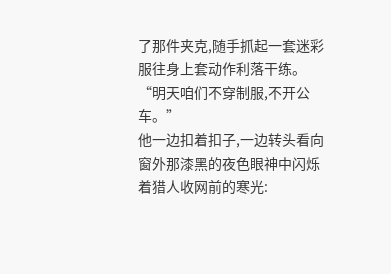了那件夹克,随手抓起一套迷彩服往身上套动作利落干练。
“明天咱们不穿制服,不开公车。”
他一边扣着扣子,一边转头看向窗外那漆黑的夜色眼神中闪烁着猎人收网前的寒光: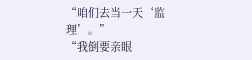“咱们去当一天‘监理’。”
“我倒要亲眼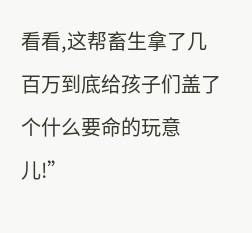看看,这帮畜生拿了几百万到底给孩子们盖了个什么要命的玩意儿!”